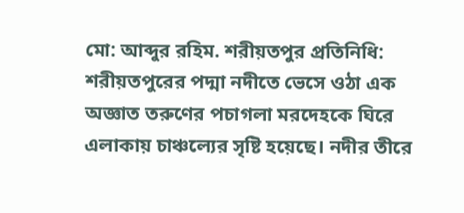মো: আব্দুর রহিম. শরীয়তপুর প্রতিনিধি:
শরীয়তপুরের পদ্মা নদীতে ভেসে ওঠা এক অজ্ঞাত তরুণের পচাগলা মরদেহকে ঘিরে এলাকায় চাঞ্চল্যের সৃষ্টি হয়েছে। নদীর তীরে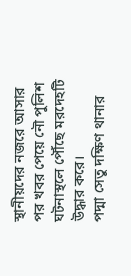স্থানীয়দের নজরে আসার পর খবর পেয়ে নৌ পুলিশ ঘটনাস্থলে পৌঁছে মরদেহটি উদ্ধার করে।
পদ্মা সেতু দক্ষিণ থানার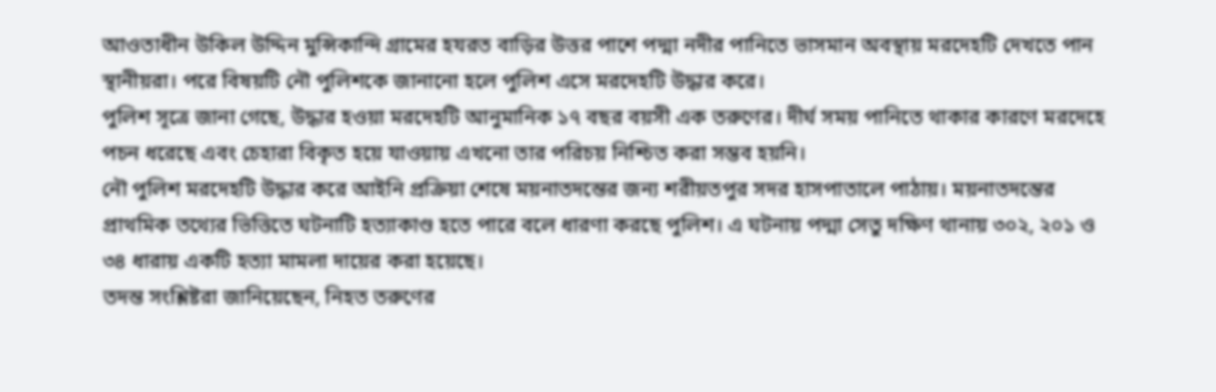আওতাধীন উকিল উদ্দিন মুন্সিকান্দি গ্রামের হযরত বাড়ির উত্তর পাশে পদ্মা নদীর পানিতে ভাসমান অবস্থায় মরদেহটি দেখতে পান স্থানীয়রা। পরে বিষয়টি নৌ পুলিশকে জানানো হলে পুলিশ এসে মরদেহটি উদ্ধার করে।
পুলিশ সূত্রে জানা গেছে, উদ্ধার হওয়া মরদেহটি আনুমানিক ১৭ বছর বয়সী এক তরুণের। দীর্ঘ সময় পানিতে থাকার কারণে মরদেহে পচন ধরেছে এবং চেহারা বিকৃত হয়ে যাওয়ায় এখনো তার পরিচয় নিশ্চিত করা সম্ভব হয়নি।
নৌ পুলিশ মরদেহটি উদ্ধার করে আইনি প্রক্রিয়া শেষে ময়নাতদন্তের জন্য শরীয়তপুর সদর হাসপাতালে পাঠায়। ময়নাতদন্তের প্রাথমিক তথ্যের ভিত্তিতে ঘটনাটি হত্যাকাণ্ড হতে পারে বলে ধারণা করছে পুলিশ। এ ঘটনায় পদ্মা সেতু দক্ষিণ থানায় ৩০২, ২০১ ও ৩৪ ধারায় একটি হত্যা মামলা দায়ের করা হয়েছে।
তদন্ত সংশ্লিষ্টরা জানিয়েছেন, নিহত তরুণের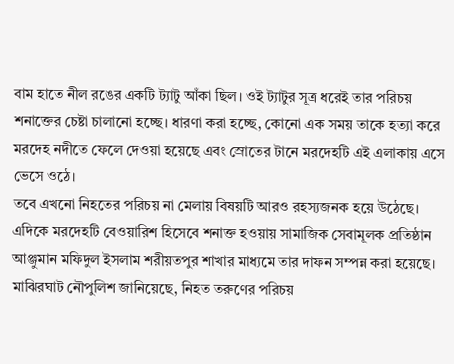বাম হাতে নীল রঙের একটি ট্যাটু আঁকা ছিল। ওই ট্যাটুর সূত্র ধরেই তার পরিচয় শনাক্তের চেষ্টা চালানো হচ্ছে। ধারণা করা হচ্ছে, কোনো এক সময় তাকে হত্যা করে মরদেহ নদীতে ফেলে দেওয়া হয়েছে এবং স্রোতের টানে মরদেহটি এই এলাকায় এসে ভেসে ওঠে।
তবে এখনো নিহতের পরিচয় না মেলায় বিষয়টি আরও রহস্যজনক হয়ে উঠেছে। এদিকে মরদেহটি বেওয়ারিশ হিসেবে শনাক্ত হওয়ায় সামাজিক সেবামূলক প্রতিষ্ঠান আঞ্জুমান মফিদুল ইসলাম শরীয়তপুর শাখার মাধ্যমে তার দাফন সম্পন্ন করা হয়েছে।
মাঝিরঘাট নৌপুলিশ জানিয়েছে, নিহত তরুণের পরিচয়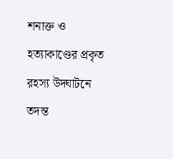শনাক্ত ও হত্যাকাণ্ডের প্রকৃত রহস্য উদ্ঘাটনে তদন্ত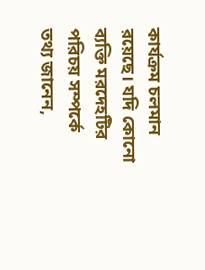কার্যক্রম চলমান রয়েছে। যদি কোনো ব্যক্তি মরদেহটির পরিচয় সম্পর্কে তথ্য জানেন,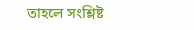তাহলে সংশ্লিষ্ট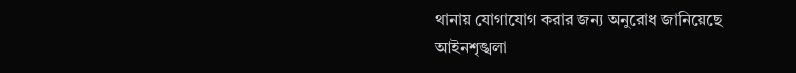থানায় যোগাযোগ করার জন্য অনুরোধ জানিয়েছে আইনশৃঙ্খলা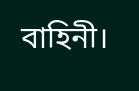বাহিনী।